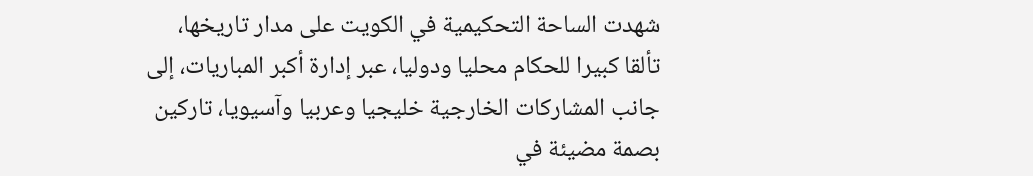شهدت الساحة التحكيمية في الكويت على مدار تاريخها، تألقا كبيرا للحكام محليا ودوليا، عبر إدارة أكبر المباريات، إلى جانب المشاركات الخارجية خليجيا وعربيا وآسيويا، تاركين بصمة مضيئة في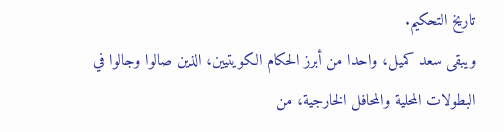تاريخ التحكيم.
ويبقى سعد كميل، واحدا من أبرز الحكام الكويتيين، الذين صالوا وجالوا في البطولات المحلية والمحافل الخارجية، من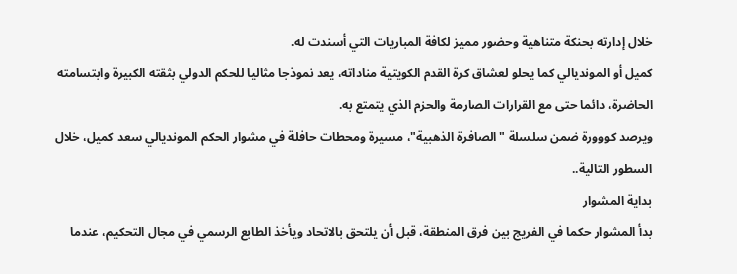خلال إدارته بحنكة متناهية وحضور مميز لكافة المباريات التي أسندت له.
كميل أو المونديالي كما يحلو لعشاق كرة القدم الكويتية مناداته، يعد نموذجا مثاليا للحكم الدولي بثقته الكبيرة وابتسامته الحاضرة، دائما حتى مع القرارات الصارمة والحزم الذي يتمتع به.
ويرصد كووورة ضمن سلسلة "الصافرة الذهبية"، مسيرة ومحطات حافلة في مشوار الحكم المونديالي سعد كميل، خلال السطور التالية..
بداية المشوار
بدأ المشوار حكما في الفريج بين فرق المنطقة، قبل أن يلتحق بالاتحاد ويأخذ الطابع الرسمي في مجال التحكيم، عندما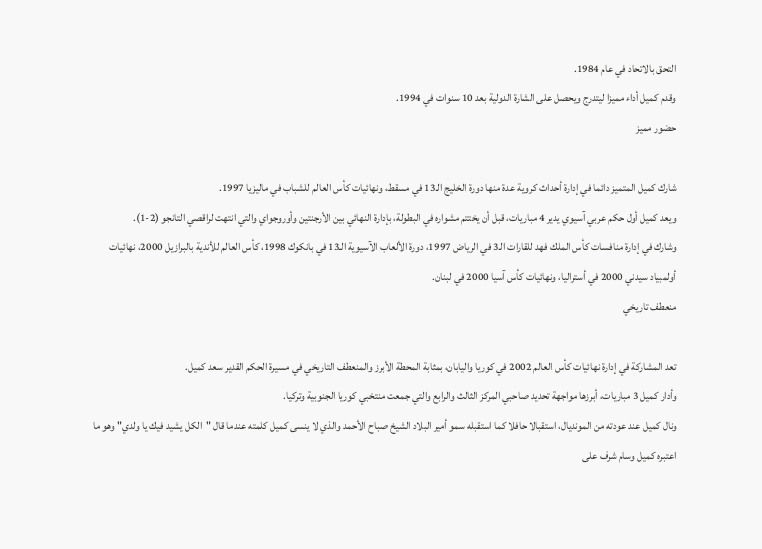التحق بالاتحاد في عام 1984.
وقدم كميل أداء مميزا ليتدرج ويحصل على الشارة الدولية بعد 10 سنوات في 1994.
حضور مميز

شارك كميل المتميز دائما في إدارة أحداث كروية عدة منها دورة الخليج الـ13 في مسقط، ونهائيات كأس العالم للشباب في ماليزيا 1997.
ويعد كميل أول حكم عربي آسيوي يدير 4 مباريات، قبل أن يختتم مشواره في البطولة، بإدارة النهائي بين الأرجنتين وأوروجواي والتي انتهت لراقصي التانجو (2-1).
وشارك في إدارة منافسات كأس الملك فهد للقارات الـ3 في الرياض 1997، دورة الألعاب الآسيوية الـ13 في بانكوك 1998، كأس العالم للأندية بالبرازيل 2000، نهائيات أولمبياد سيدني 2000 في أستراليا، ونهائيات كأس آسيا 2000 في لبنان.
منعطف تاريخي

تعد المشاركة في إدارة نهائيات كأس العالم 2002 في كوريا واليابان، بمثابة المحطة الأبرز والمنعطف التاريخي في مسيرة الحكم القدير سعد كميل.
وأدار كميل 3 مباريات، أبرزها مواجهة تحديد صاحبي المركز الثالث والرابع والتي جمعت منتخبي كوريا الجنوبية وتركيا.
ونال كميل عند عودته من المونديال، استقبالا حافلا كما استقبله سمو أمير البلاد الشيخ صباح الأحمد والذي لا ينسى كميل كلمته عندما قال "الكل يشيد فيك يا ولدي" وهو ما اعتبره كميل وسام شرف على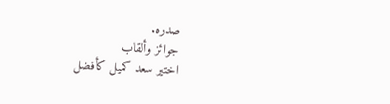صدره.
جوائز وألقاب
اختير سعد كميل كأفضل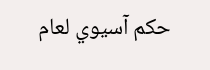حكم آسيوي لعام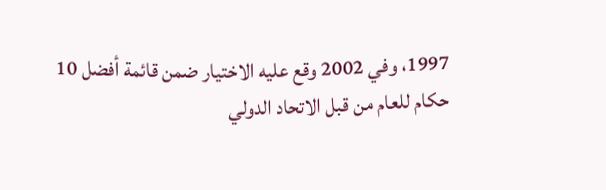1997، وفي 2002 وقع عليه الاختيار ضمن قائمة أفضل 10 حكام للعام من قبل الاتحاد الدولي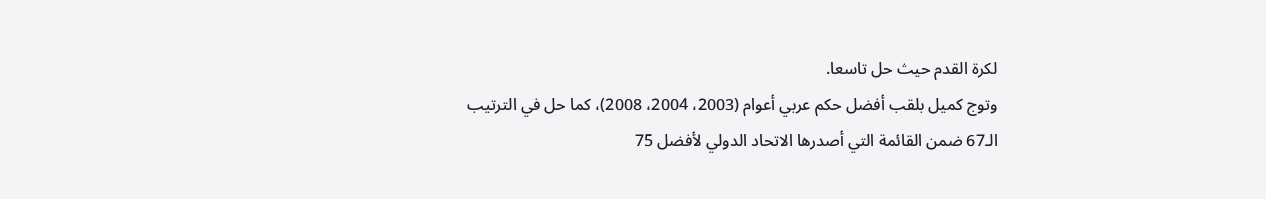لكرة القدم حيث حل تاسعا.
وتوج كميل بلقب أفضل حكم عربي أعوام (2003، 2004، 2008)، كما حل في الترتيب الـ67 ضمن القائمة التي أصدرها الاتحاد الدولي لأفضل 75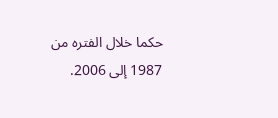حكما خلال الفتره من 1987 إلى 2006.